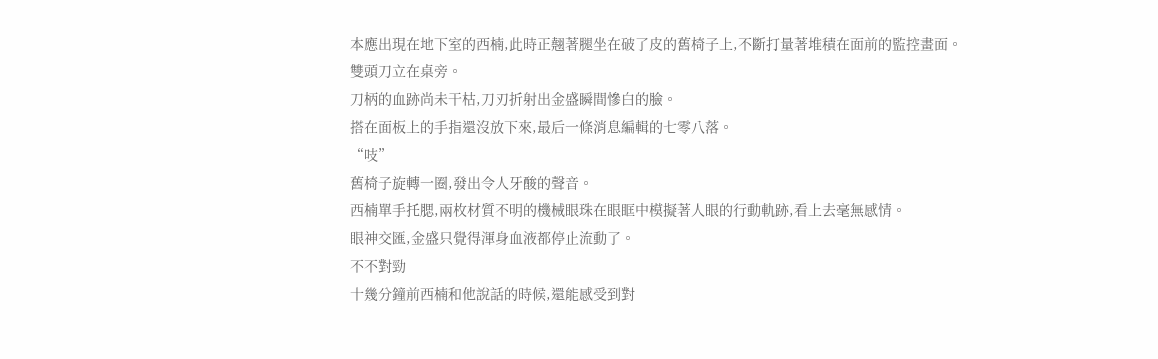本應出現在地下室的西楠,此時正翹著腿坐在破了皮的舊椅子上,不斷打量著堆積在面前的監控畫面。
雙頭刀立在桌旁。
刀柄的血跡尚未干枯,刀刃折射出金盛瞬間慘白的臉。
搭在面板上的手指還沒放下來,最后一條消息編輯的七零八落。
“吱”
舊椅子旋轉一圈,發出令人牙酸的聲音。
西楠單手托腮,兩枚材質不明的機械眼珠在眼眶中模擬著人眼的行動軌跡,看上去毫無感情。
眼神交匯,金盛只覺得渾身血液都停止流動了。
不不對勁
十幾分鐘前西楠和他說話的時候,還能感受到對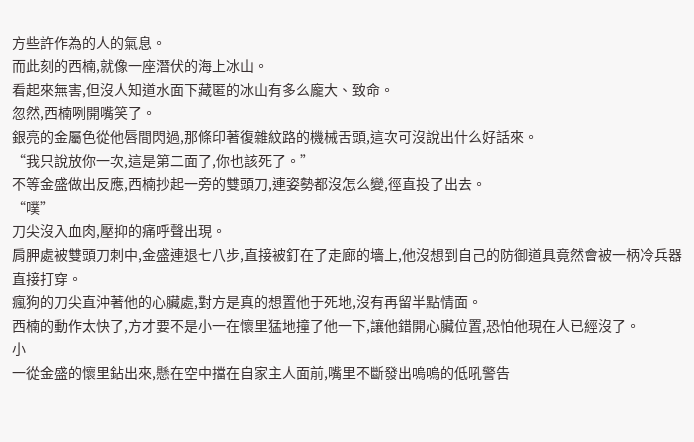方些許作為的人的氣息。
而此刻的西楠,就像一座潛伏的海上冰山。
看起來無害,但沒人知道水面下藏匿的冰山有多么龐大、致命。
忽然,西楠咧開嘴笑了。
銀亮的金屬色從他唇間閃過,那條印著復雜紋路的機械舌頭,這次可沒說出什么好話來。
“我只說放你一次,這是第二面了,你也該死了。”
不等金盛做出反應,西楠抄起一旁的雙頭刀,連姿勢都沒怎么變,徑直投了出去。
“噗”
刀尖沒入血肉,壓抑的痛呼聲出現。
肩胛處被雙頭刀刺中,金盛連退七八步,直接被釘在了走廊的墻上,他沒想到自己的防御道具竟然會被一柄冷兵器直接打穿。
瘋狗的刀尖直沖著他的心臟處,對方是真的想置他于死地,沒有再留半點情面。
西楠的動作太快了,方才要不是小一在懷里猛地撞了他一下,讓他錯開心臟位置,恐怕他現在人已經沒了。
小
一從金盛的懷里鉆出來,懸在空中擋在自家主人面前,嘴里不斷發出嗚嗚的低吼警告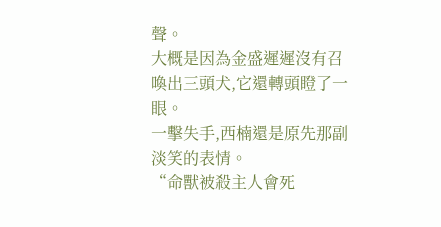聲。
大概是因為金盛遲遲沒有召喚出三頭犬,它還轉頭瞪了一眼。
一擊失手,西楠還是原先那副淡笑的表情。
“命獸被殺主人會死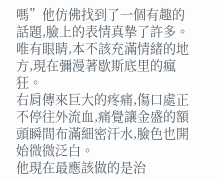嗎”他仿佛找到了一個有趣的話題,臉上的表情真摯了許多。
唯有眼睛,本不該充滿情緒的地方,現在彌漫著歇斯底里的瘋狂。
右肩傳來巨大的疼痛,傷口處正不停往外流血,痛覺讓金盛的額頭瞬間布滿細密汗水,臉色也開始微微泛白。
他現在最應該做的是治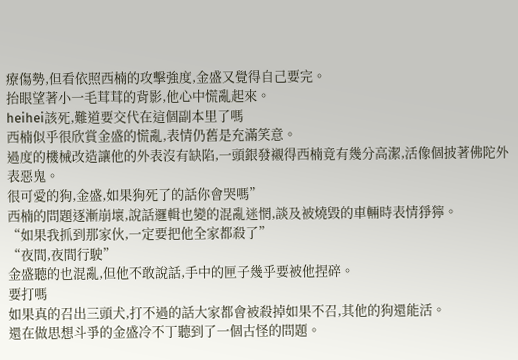療傷勢,但看依照西楠的攻擊強度,金盛又覺得自己要完。
抬眼望著小一毛茸茸的背影,他心中慌亂起來。
heihei該死,難道要交代在這個副本里了嗎
西楠似乎很欣賞金盛的慌亂,表情仍舊是充滿笑意。
過度的機械改造讓他的外表沒有缺陷,一頭銀發襯得西楠竟有幾分高潔,活像個披著佛陀外表惡鬼。
很可愛的狗,金盛,如果狗死了的話你會哭嗎”
西楠的問題逐漸崩壞,說話邏輯也變的混亂迷惘,談及被燒毀的車輛時表情猙獰。
“如果我抓到那家伙,一定要把他全家都殺了”
“夜間,夜間行駛”
金盛聽的也混亂,但他不敢說話,手中的匣子幾乎要被他捏碎。
要打嗎
如果真的召出三頭犬,打不過的話大家都會被殺掉如果不召,其他的狗還能活。
還在做思想斗爭的金盛冷不丁聽到了一個古怪的問題。